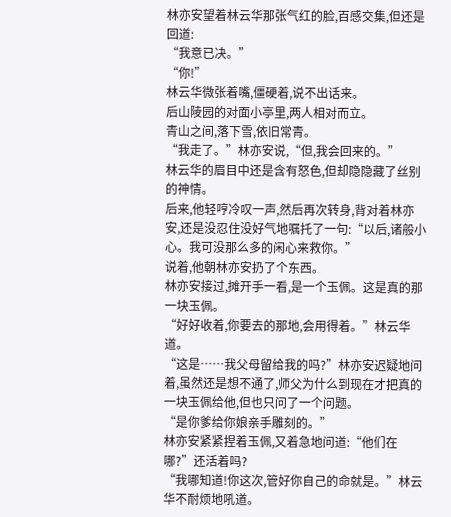林亦安望着林云华那张气红的脸,百感交集,但还是回道:
“我意已决。”
“你!”
林云华微张着嘴,僵硬着,说不出话来。
后山陵园的对面小亭里,两人相对而立。
青山之间,落下雪,依旧常青。
“我走了。”林亦安说,“但,我会回来的。”
林云华的眉目中还是含有怒色,但却隐隐藏了丝别的神情。
后来,他轻哼冷叹一声,然后再次转身,背对着林亦安,还是没忍住没好气地嘱托了一句:“以后,诸般小心。我可没那么多的闲心来救你。”
说着,他朝林亦安扔了个东西。
林亦安接过,摊开手一看,是一个玉佩。这是真的那一块玉佩。
“好好收着,你要去的那地,会用得着。”林云华道。
“这是……我父母留给我的吗?”林亦安迟疑地问着,虽然还是想不通了,师父为什么到现在才把真的一块玉佩给他,但也只问了一个问题。
“是你爹给你娘亲手雕刻的。”
林亦安紧紧捏着玉佩,又着急地问道:“他们在哪?”还活着吗?
“我哪知道!你这次,管好你自己的命就是。”林云华不耐烦地吼道。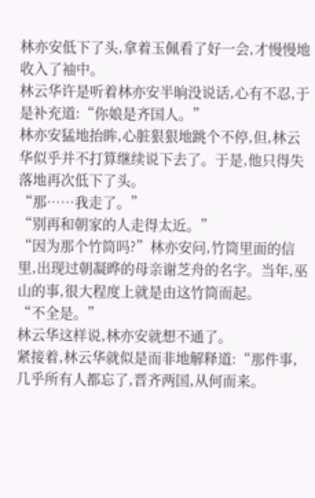林亦安低下了头,拿着玉佩看了好一会,才慢慢地收入了袖中。
林云华许是听着林亦安半晌没说话,心有不忍,于是补充道:“你娘是齐国人。”
林亦安猛地抬眸,心脏狠狠地跳个不停,但,林云华似乎并不打算继续说下去了。于是,他只得失落地再次低下了头。
“那……我走了。”
“别再和朝家的人走得太近。”
“因为那个竹筒吗?”林亦安问,竹筒里面的信里,出现过朝凝晔的母亲谢芝舟的名字。当年,巫山的事,很大程度上就是由这竹筒而起。
“不全是。”
林云华这样说,林亦安就想不通了。
紧接着,林云华就似是而非地解释道:“那件事,几乎所有人都忘了,晋齐两国,从何而来。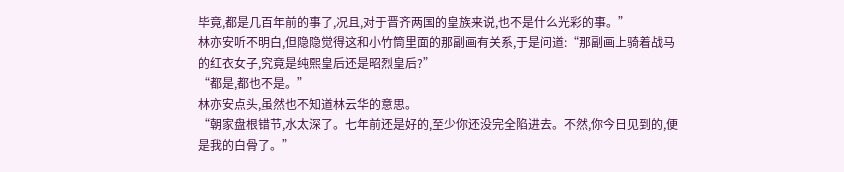毕竟,都是几百年前的事了,况且,对于晋齐两国的皇族来说,也不是什么光彩的事。”
林亦安听不明白,但隐隐觉得这和小竹筒里面的那副画有关系,于是问道:“那副画上骑着战马的红衣女子,究竟是纯熙皇后还是昭烈皇后?”
“都是,都也不是。”
林亦安点头,虽然也不知道林云华的意思。
“朝家盘根错节,水太深了。七年前还是好的,至少你还没完全陷进去。不然,你今日见到的,便是我的白骨了。”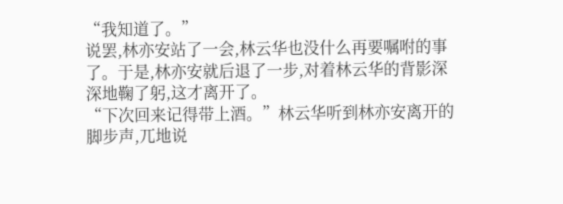“我知道了。”
说罢,林亦安站了一会,林云华也没什么再要嘱咐的事了。于是,林亦安就后退了一步,对着林云华的背影深深地鞠了躬,这才离开了。
“下次回来记得带上酒。”林云华听到林亦安离开的脚步声,兀地说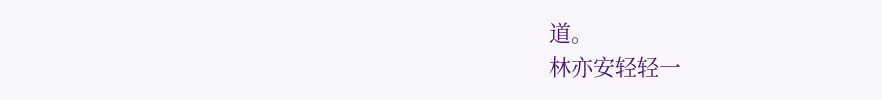道。
林亦安轻轻一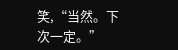笑,“当然。下次一定。”